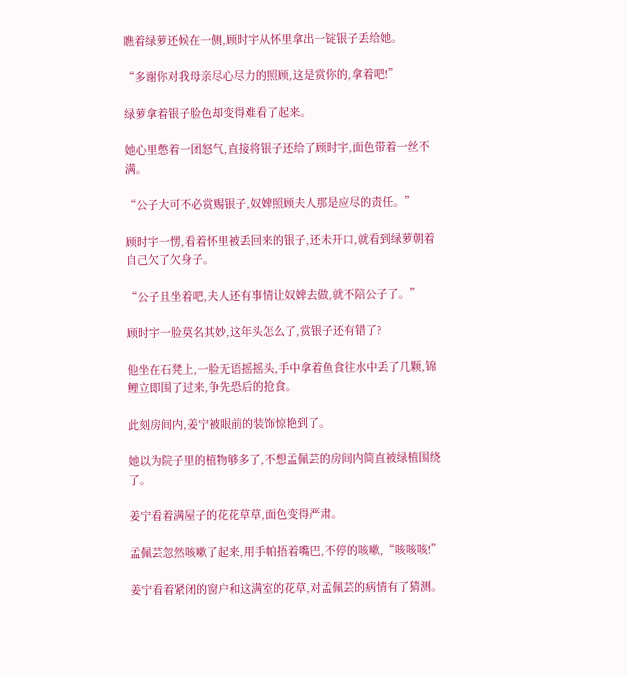瞧着绿萝还候在一侧,顾时宇从怀里拿出一锭银子丢给她。

“多谢你对我母亲尽心尽力的照顾,这是赏你的,拿着吧!”

绿萝拿着银子脸色却变得难看了起来。

她心里憋着一团怒气,直接将银子还给了顾时宇,面色带着一丝不满。

“公子大可不必赏赐银子,奴婢照顾夫人那是应尽的责任。”

顾时宇一愣,看着怀里被丢回来的银子,还未开口,就看到绿萝朝着自己欠了欠身子。

“公子且坐着吧,夫人还有事情让奴婢去做,就不陪公子了。”

顾时宇一脸莫名其妙,这年头怎么了,赏银子还有错了?

他坐在石凳上,一脸无语摇摇头,手中拿着鱼食往水中丢了几颗,锦鲤立即围了过来,争先恐后的抢食。

此刻房间内,姜宁被眼前的装饰惊艳到了。

她以为院子里的植物够多了,不想孟佩芸的房间内简直被绿植围绕了。

姜宁看着满屋子的花花草草,面色变得严肃。

孟佩芸忽然咳嗽了起来,用手帕捂着嘴巴,不停的咳嗽,“咳咳咳!”

姜宁看着紧闭的窗户和这满室的花草,对孟佩芸的病情有了猜测。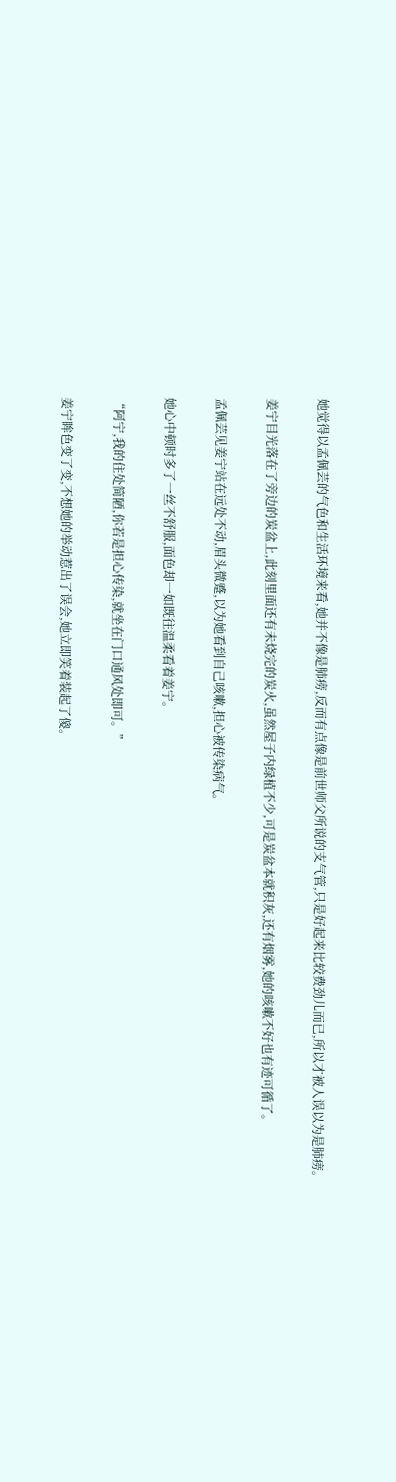她觉得以孟佩芸的气色和生活环境来看,她并不像是肺痨,反而有点像是前世师父所说的支气管,只是好起来比较费劲儿而已,所以才被人误以为是肺痨。

姜宁目光落在了旁边的炭盆上,此刻里面还有未烧完的炭火,虽然屋子内绿植不少,可是炭盆本就积灰,还有烟雾,她的咳嗽不好也有迹可循了。

孟佩芸见姜宁站在远处不动,眉头微蹙,以为她看到自己咳嗽,担心被传染病气。

她心中顿时多了一丝不舒服,面色却一如既往温柔看着姜宁。

“阿宁,我的住处简陋,你若是担心传染,就坐在门口通风处即可。”

姜宁眸色变了变,不想她的举动惹出了误会,她立即笑着装起了傻。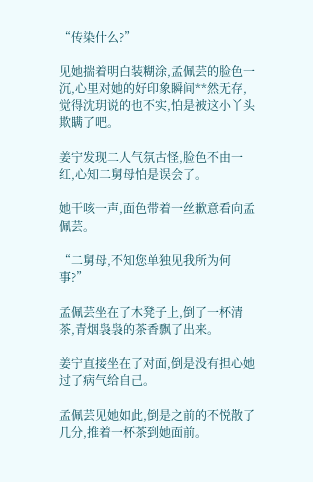“传染什么?”

见她揣着明白装糊涂,孟佩芸的脸色一沉,心里对她的好印象瞬间**然无存,觉得沈玥说的也不实,怕是被这小丫头欺瞒了吧。

姜宁发现二人气氛古怪,脸色不由一红,心知二舅母怕是误会了。

她干咳一声,面色带着一丝歉意看向孟佩芸。

“二舅母,不知您单独见我所为何事?”

孟佩芸坐在了木凳子上,倒了一杯清茶,青烟袅袅的茶香飘了出来。

姜宁直接坐在了对面,倒是没有担心她过了病气给自己。

孟佩芸见她如此,倒是之前的不悦散了几分,推着一杯茶到她面前。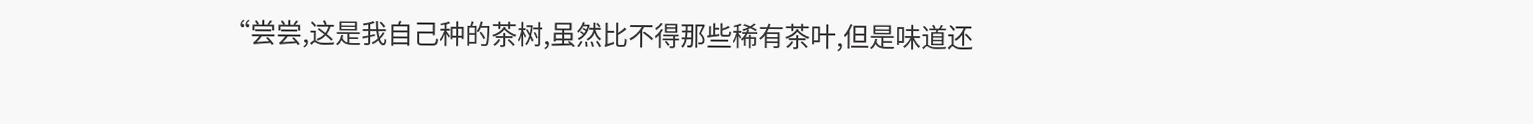“尝尝,这是我自己种的茶树,虽然比不得那些稀有茶叶,但是味道还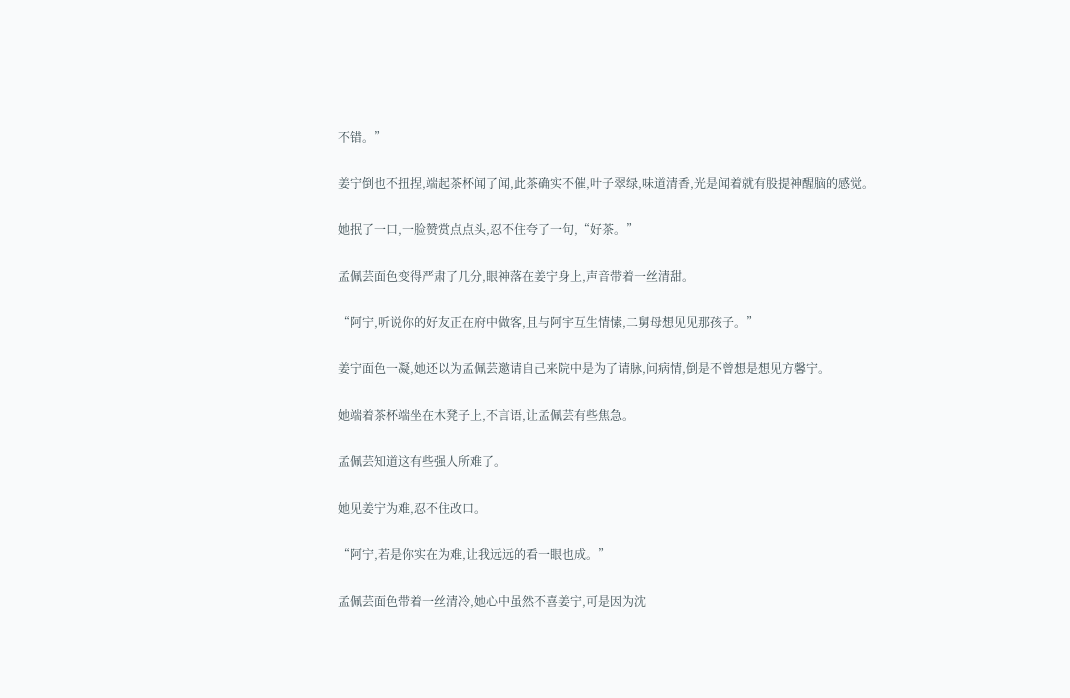不错。”

姜宁倒也不扭捏,端起茶杯闻了闻,此茶确实不催,叶子翠绿,味道清香,光是闻着就有股提神醒脑的感觉。

她抿了一口,一脸赞赏点点头,忍不住夸了一句,“好茶。”

孟佩芸面色变得严肃了几分,眼神落在姜宁身上,声音带着一丝清甜。

“阿宁,听说你的好友正在府中做客,且与阿宇互生情愫,二舅母想见见那孩子。”

姜宁面色一凝,她还以为孟佩芸邀请自己来院中是为了请脉,问病情,倒是不曾想是想见方馨宁。

她端着茶杯端坐在木凳子上,不言语,让孟佩芸有些焦急。

孟佩芸知道这有些强人所难了。

她见姜宁为难,忍不住改口。

“阿宁,若是你实在为难,让我远远的看一眼也成。”

孟佩芸面色带着一丝清冷,她心中虽然不喜姜宁,可是因为沈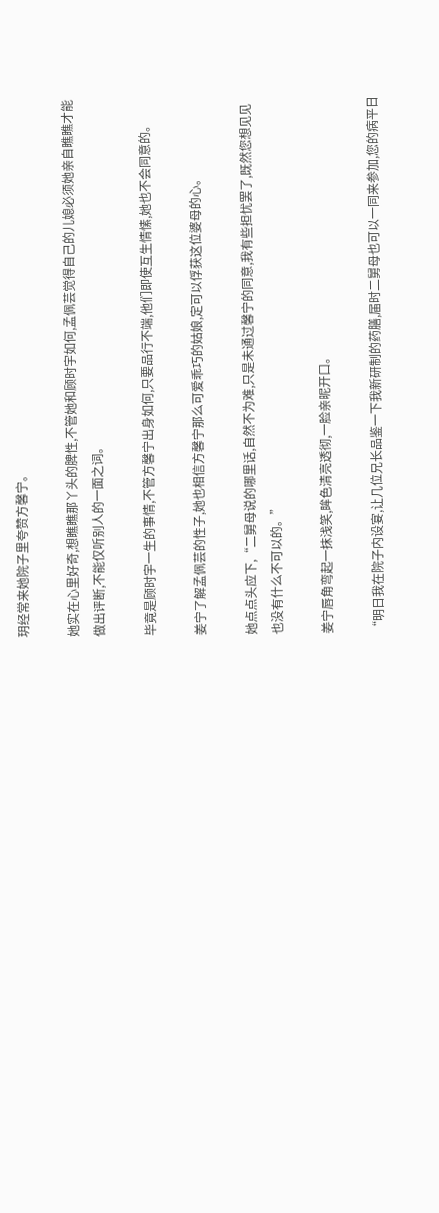玥经常来她院子里夸赞方馨宁。

她实在心里好奇,想瞧瞧那丫头的脾性,不管她和顾时宇如何,孟佩芸觉得自己的儿媳必须她亲自瞧瞧才能做出评断,不能仅听别人的一面之词。

毕竟是顾时宇一生的事情,不管方馨宁出身如何,只要品行不端,他们即使互生情愫,她也不会同意的。

姜宁了解孟佩芸的性子,她也相信方馨宁那么可爱乖巧的姑娘,定可以俘获这位婆母的心。

她点点头应下,“二舅母说的哪里话,自然不为难,只是未通过馨宁的同意,我有些担忧罢了,既然您想见见也没有什么不可以的。”

姜宁唇角弯起一抹浅笑,眸色清亮透彻,一脸亲昵开口。

“明日我在院子内设宴,让几位兄长品鉴一下我新研制的药膳,届时二舅母也可以一同来参加,您的病平日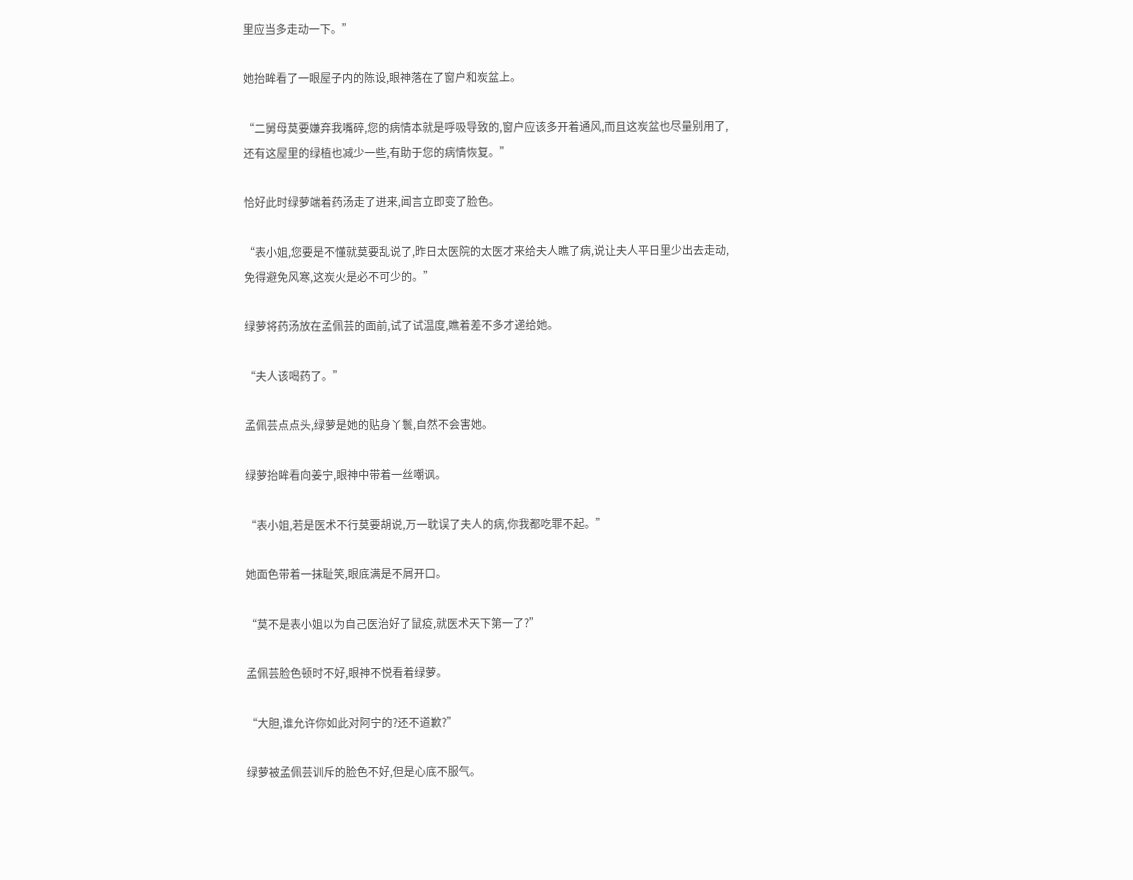里应当多走动一下。”

她抬眸看了一眼屋子内的陈设,眼神落在了窗户和炭盆上。

“二舅母莫要嫌弃我嘴碎,您的病情本就是呼吸导致的,窗户应该多开着通风,而且这炭盆也尽量别用了,还有这屋里的绿植也减少一些,有助于您的病情恢复。”

恰好此时绿萝端着药汤走了进来,闻言立即变了脸色。

“表小姐,您要是不懂就莫要乱说了,昨日太医院的太医才来给夫人瞧了病,说让夫人平日里少出去走动,免得避免风寒,这炭火是必不可少的。”

绿萝将药汤放在孟佩芸的面前,试了试温度,瞧着差不多才递给她。

“夫人该喝药了。”

孟佩芸点点头,绿萝是她的贴身丫鬟,自然不会害她。

绿萝抬眸看向姜宁,眼神中带着一丝嘲讽。

“表小姐,若是医术不行莫要胡说,万一耽误了夫人的病,你我都吃罪不起。”

她面色带着一抹耻笑,眼底满是不屑开口。

“莫不是表小姐以为自己医治好了鼠疫,就医术天下第一了?”

孟佩芸脸色顿时不好,眼神不悦看着绿萝。

“大胆,谁允许你如此对阿宁的?还不道歉?”

绿萝被孟佩芸训斥的脸色不好,但是心底不服气。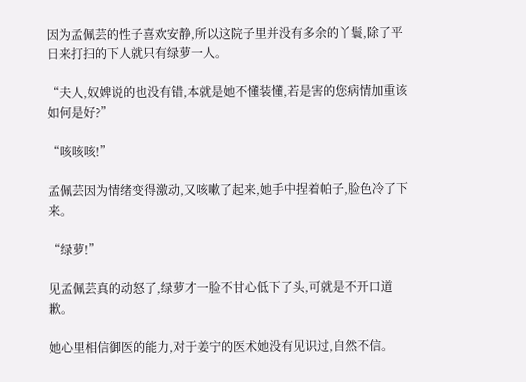因为孟佩芸的性子喜欢安静,所以这院子里并没有多余的丫鬟,除了平日来打扫的下人就只有绿萝一人。

“夫人,奴婢说的也没有错,本就是她不懂装懂,若是害的您病情加重该如何是好?”

“咳咳咳!”

孟佩芸因为情绪变得激动,又咳嗽了起来,她手中捏着帕子,脸色冷了下来。

“绿萝!”

见孟佩芸真的动怒了,绿萝才一脸不甘心低下了头,可就是不开口道歉。

她心里相信御医的能力,对于姜宁的医术她没有见识过,自然不信。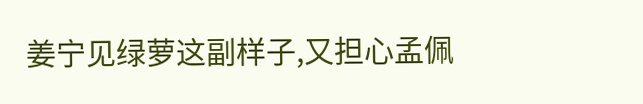姜宁见绿萝这副样子,又担心孟佩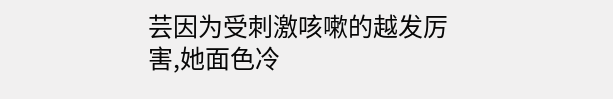芸因为受刺激咳嗽的越发厉害,她面色冷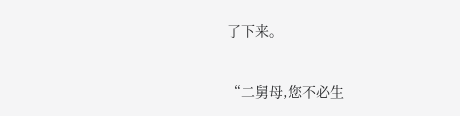了下来。

“二舅母,您不必生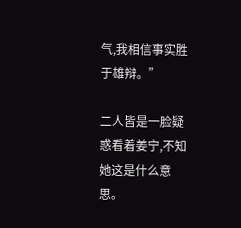气,我相信事实胜于雄辩。”

二人皆是一脸疑惑看着姜宁,不知她这是什么意思。